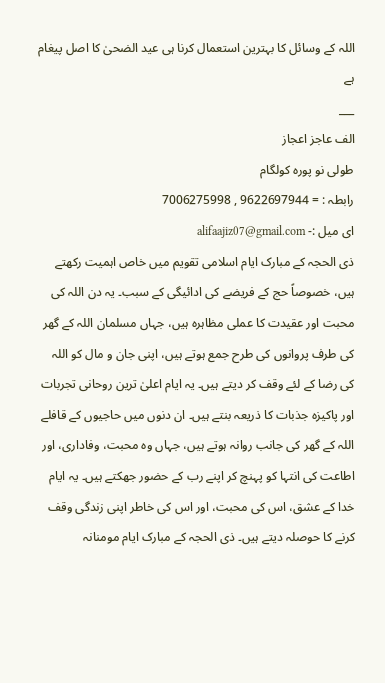اللہ کے وسائل کا بہترین استعمال کرنا ہی عید الضحیٰ کا اصل پیغام ہے
___
الف عاجز اعجاز
طولی نو پورہ کولگام
رابطہ : = 9622697944 , 7006275998
ای میل :- alifaajiz07@gmail.com
ذی الحجہ کے مبارک ایام اسلامی تقویم میں خاص اہمیت رکھتے ہیں، خصوصاً حج کے فریضے کی ادائیگی کے سبب۔ یہ دن اللہ کی محبت اور عقیدت کا عملی مظاہرہ ہیں، جہاں مسلمان اللہ کے گھر کی طرف پروانوں کی طرح جمع ہوتے ہیں، اپنی جان و مال کو اللہ کی رضا کے لئے وقف کر دیتے ہیں۔ یہ ایام اعلیٰ ترین روحانی تجربات اور پاکیزہ جذبات کا ذریعہ بنتے ہیں۔ ان دنوں میں حاجیوں کے قافلے اللہ کے گھر کی جانب روانہ ہوتے ہیں، جہاں وہ محبت، وفاداری، اور اطاعت کی انتہا کو پہنچ کر اپنے رب کے حضور جھکتے ہیں۔ یہ ایام خدا کے عشق، اس کی محبت، اور اس کی خاطر اپنی زندگی وقف کرنے کا حوصلہ دیتے ہیں۔ ذی الحجہ کے مبارک ایام مومنانہ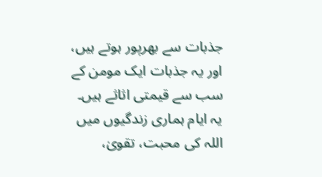جذبات سے بھرپور ہوتے ہیں، اور یہ جذبات ایک مومن کے سب سے قیمتی اثاثے ہیں۔ یہ ایام ہماری زندگیوں میں اللہ کی محبت، تقویٰ،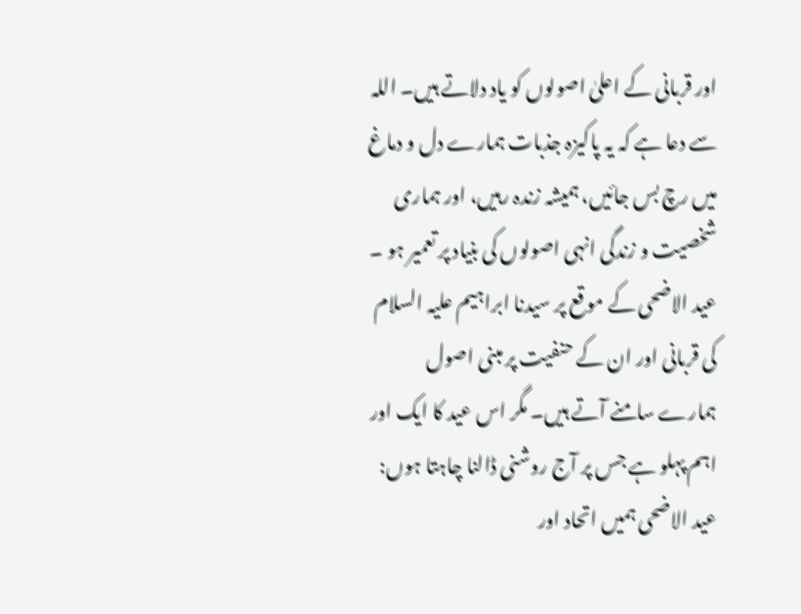اور قربانی کے اعلیٰ اصولوں کو یاد دلاتے ہیں۔ اللہ سے دعا ہے کہ یہ پاکیزہ جذبات ہمارے دل و دماغ میں رچ بس جائیں، ہمیشہ زندہ رہیں، اور ہماری شخصیت و زندگی انہی اصولوں کی بنیاد پر تعمیر ہو ۔ عید الاضحی کے موقع پر سیدنا ابراہیم علیہ السلام کی قربانی اور ان کے حنفیت پر مبنی اصول ہمارے سامنے آتے ہیں۔ مگر اس عید کا ایک اور اہم پہلو ہے جس پر آج روشنی ڈالنا چاہتا ہوں:
عید الاضحی ہمیں اتحاد اور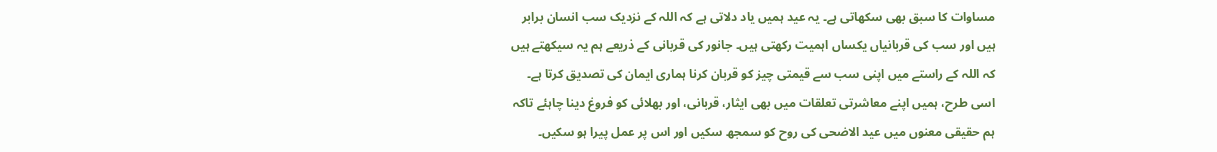مساوات کا سبق بھی سکھاتی ہے۔ یہ عید ہمیں یاد دلاتی ہے کہ اللہ کے نزدیک سب انسان برابر ہیں اور سب کی قربانیاں یکساں اہمیت رکھتی ہیں۔ جانور کی قربانی کے ذریعے ہم یہ سیکھتے ہیں کہ اللہ کے راستے میں اپنی سب سے قیمتی چیز کو قربان کرنا ہماری ایمان کی تصدیق کرتا ہے۔ اسی طرح، ہمیں اپنے معاشرتی تعلقات میں بھی ایثار، قربانی، اور بھلائی کو فروغ دینا چاہئے تاکہ ہم حقیقی معنوں میں عید الاضحی کی روح کو سمجھ سکیں اور اس پر عمل پیرا ہو سکیں۔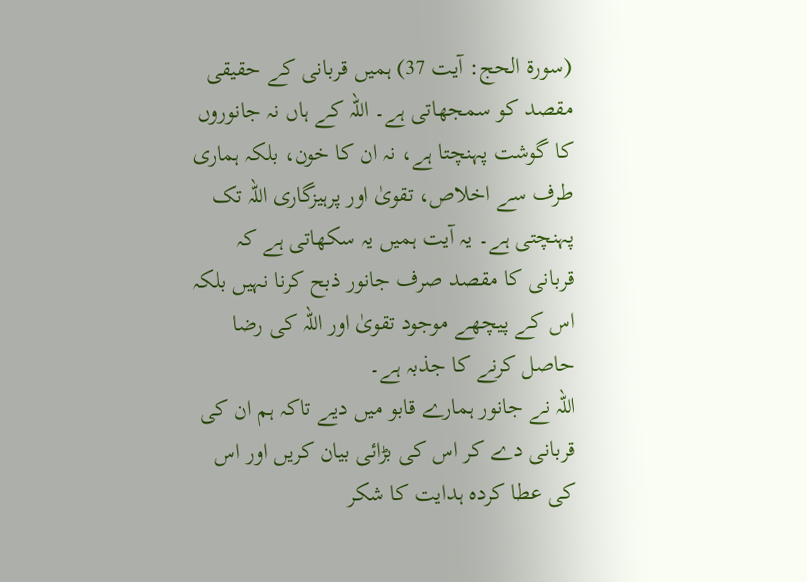(سورۃ الحج: آیت 37) ہمیں قربانی کے حقیقی مقصد کو سمجھاتی ہے۔ اللہ کے ہاں نہ جانوروں کا گوشت پہنچتا ہے، نہ ان کا خون، بلکہ ہماری طرف سے اخلاص، تقویٰ اور پرہیزگاری اللہ تک پہنچتی ہے۔ یہ آیت ہمیں یہ سکھاتی ہے کہ قربانی کا مقصد صرف جانور ذبح کرنا نہیں بلکہ اس کے پیچھے موجود تقویٰ اور اللہ کی رضا حاصل کرنے کا جذبہ ہے۔
اللہ نے جانور ہمارے قابو میں دیے تاکہ ہم ان کی قربانی دے کر اس کی بڑائی بیان کریں اور اس کی عطا کردہ ہدایت کا شکر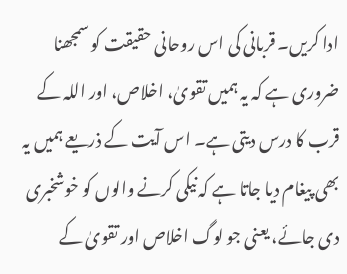ادا کریں۔ قربانی کی اس روحانی حقیقت کو سمجھنا ضروری ہے کہ یہ ہمیں تقویٰ، اخلاص، اور اللہ کے قرب کا درس دیتی ہے۔ اس آیت کے ذریعے ہمیں یہ بھی پیغام دیا جاتا ہے کہ نیکی کرنے والوں کو خوشخبری دی جائے، یعنی جو لوگ اخلاص اور تقویٰ کے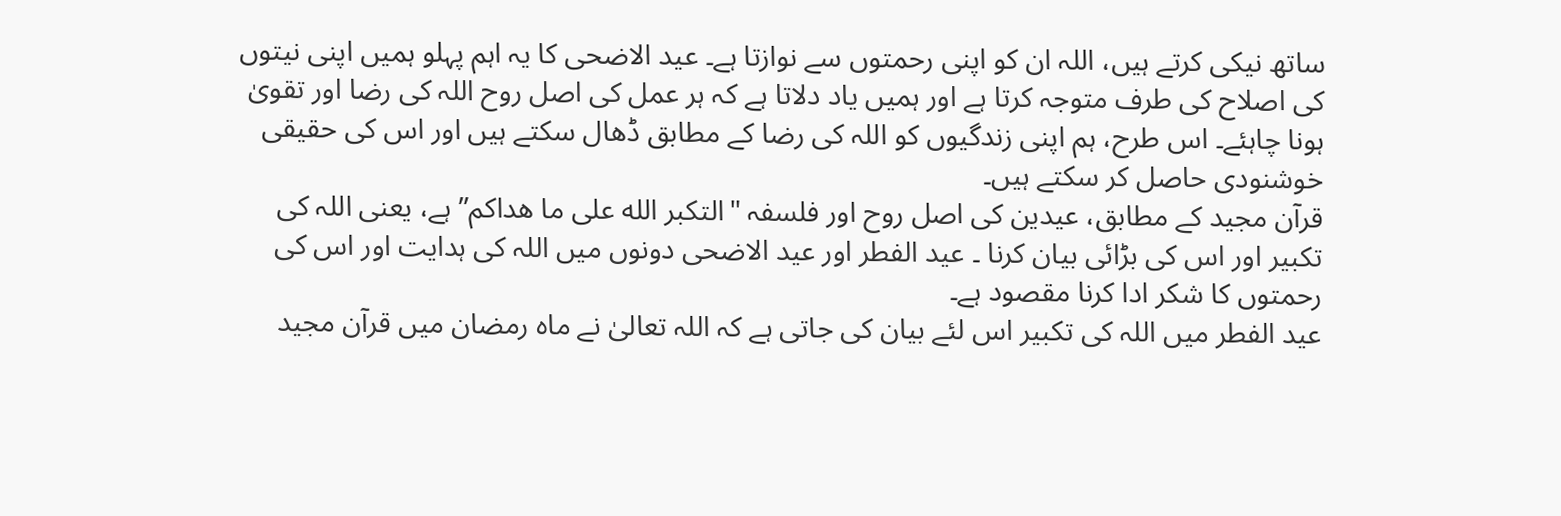ساتھ نیکی کرتے ہیں، اللہ ان کو اپنی رحمتوں سے نوازتا ہے۔ عید الاضحی کا یہ اہم پہلو ہمیں اپنی نیتوں کی اصلاح کی طرف متوجہ کرتا ہے اور ہمیں یاد دلاتا ہے کہ ہر عمل کی اصل روح اللہ کی رضا اور تقویٰ ہونا چاہئے۔ اس طرح، ہم اپنی زندگیوں کو اللہ کی رضا کے مطابق ڈھال سکتے ہیں اور اس کی حقیقی خوشنودی حاصل کر سکتے ہیں۔
قرآن مجید کے مطابق، عیدین کی اصل روح اور فلسفہ "التكبر الله على ما هداكم” ہے، یعنی اللہ کی تکبیر اور اس کی بڑائی بیان کرنا ۔ عید الفطر اور عید الاضحی دونوں میں اللہ کی ہدایت اور اس کی رحمتوں کا شکر ادا کرنا مقصود ہے۔
عید الفطر میں اللہ کی تکبیر اس لئے بیان کی جاتی ہے کہ اللہ تعالیٰ نے ماہ رمضان میں قرآن مجید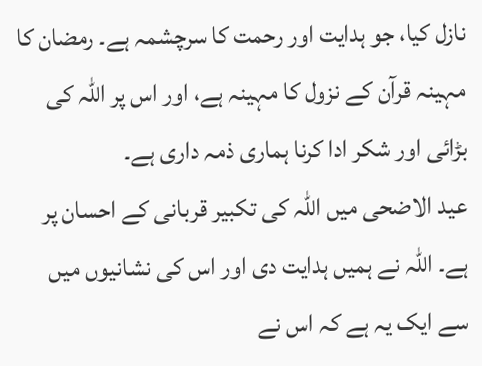نازل کیا، جو ہدایت اور رحمت کا سرچشمہ ہے۔ رمضان کا مہینہ قرآن کے نزول کا مہینہ ہے، اور اس پر اللہ کی بڑائی اور شکر ادا کرنا ہماری ذمہ داری ہے۔
عید الاضحی میں اللہ کی تکبیر قربانی کے احسان پر ہے۔ اللہ نے ہمیں ہدایت دی اور اس کی نشانیوں میں سے ایک یہ ہے کہ اس نے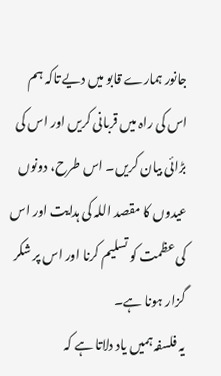جانور ہمارے قابو میں دیے تاکہ ہم اس کی راہ میں قربانی کریں اور اس کی بڑائی بیان کریں۔ اس طرح، دونوں عیدوں کا مقصد اللہ کی ہدایت اور اس کی عظمت کو تسلیم کرنا اور اس پر شکر گزار ہونا ہے۔
یہ فلسفہ ہمیں یاد دلاتا ہے کہ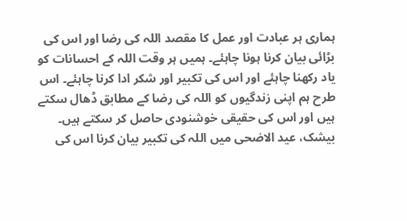ہماری ہر عبادت اور عمل کا مقصد اللہ کی رضا اور اس کی بڑائی بیان کرنا ہونا چاہئے۔ ہمیں ہر وقت اللہ کے احسانات کو یاد رکھنا چاہئے اور اس کی تکبیر اور شکر ادا کرنا چاہئے۔ اس طرح ہم اپنی زندگیوں کو اللہ کی رضا کے مطابق ڈھال سکتے ہیں اور اس کی حقیقی خوشنودی حاصل کر سکتے ہیں۔
بیشک، عید الاضحی میں اللہ کی تکبیر بیان کرنا اس کی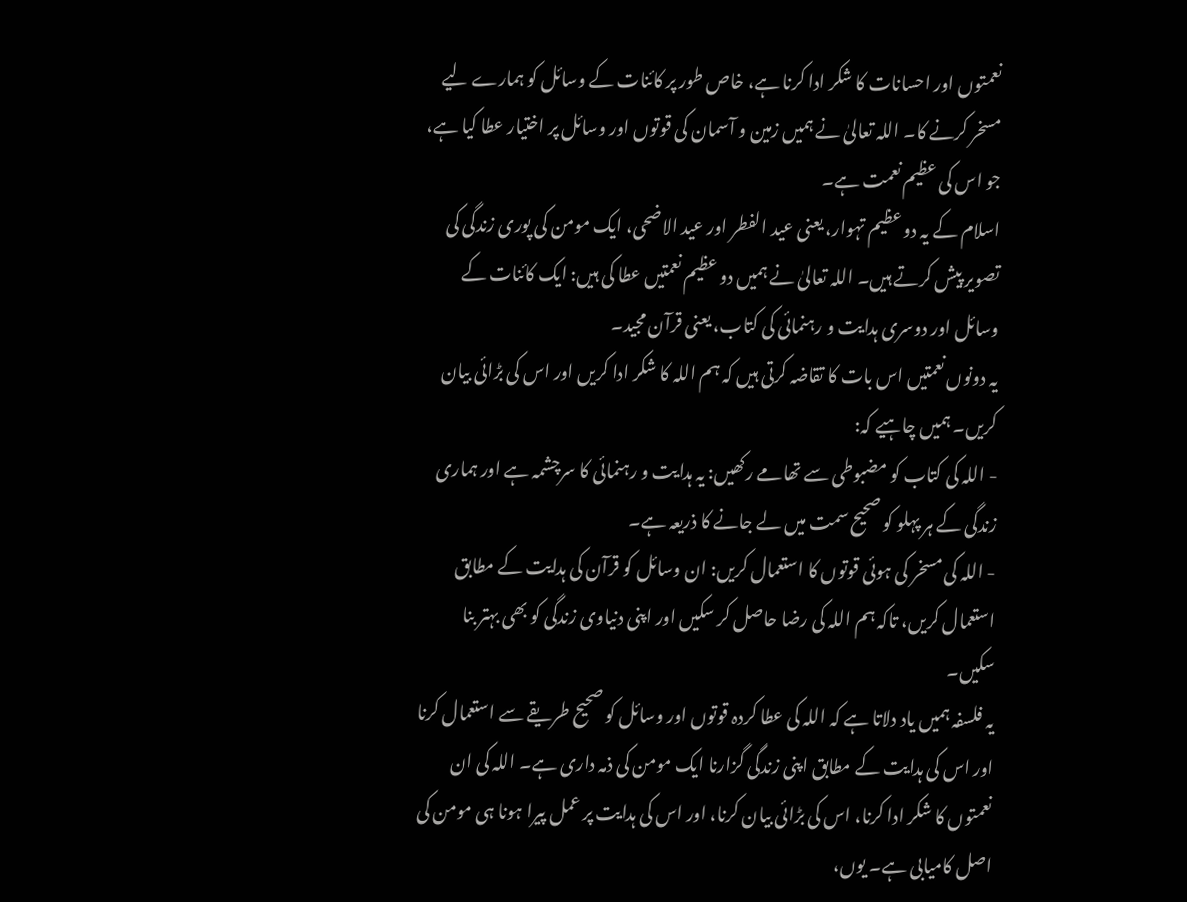نعمتوں اور احسانات کا شکر ادا کرنا ہے، خاص طور پر کائنات کے وسائل کو ہمارے لیے مسخر کرنے کا۔ اللہ تعالیٰ نے ہمیں زمین و آسمان کی قوتوں اور وسائل پر اختیار عطا کیا ہے، جو اس کی عظیم نعمت ہے۔
اسلام کے یہ دو عظیم تہوار، یعنی عید الفطر اور عید الاضحی، ایک مومن کی پوری زندگی کی تصویر پیش کرتے ہیں۔ اللہ تعالیٰ نے ہمیں دو عظیم نعمتیں عطا کی ہیں: ایک کائنات کے وسائل اور دوسری ہدایت و رہنمائی کی کتاب، یعنی قرآن مجید۔
یہ دونوں نعمتیں اس بات کا تقاضہ کرتی ہیں کہ ہم اللہ کا شکر ادا کریں اور اس کی بڑائی بیان کریں۔ ہمیں چاہیے کہ:
- اللہ کی کتاب کو مضبوطی سے تھامے رکھیں: یہ ہدایت و رہنمائی کا سرچشمہ ہے اور ہماری زندگی کے ہر پہلو کو صحیح سمت میں لے جانے کا ذریعہ ہے۔
- اللہ کی مسخر کی ہوئی قوتوں کا استعمال کریں: ان وسائل کو قرآن کی ہدایت کے مطابق استعمال کریں، تاکہ ہم اللہ کی رضا حاصل کر سکیں اور اپنی دنیاوی زندگی کو بھی بہتر بنا سکیں۔
یہ فلسفہ ہمیں یاد دلاتا ہے کہ اللہ کی عطا کردہ قوتوں اور وسائل کو صحیح طریقے سے استعمال کرنا اور اس کی ہدایت کے مطابق اپنی زندگی گزارنا ایک مومن کی ذمہ داری ہے۔ اللہ کی ان نعمتوں کا شکر ادا کرنا، اس کی بڑائی بیان کرنا، اور اس کی ہدایت پر عمل پیرا ہونا ہی مومن کی اصل کامیابی ہے۔ یوں،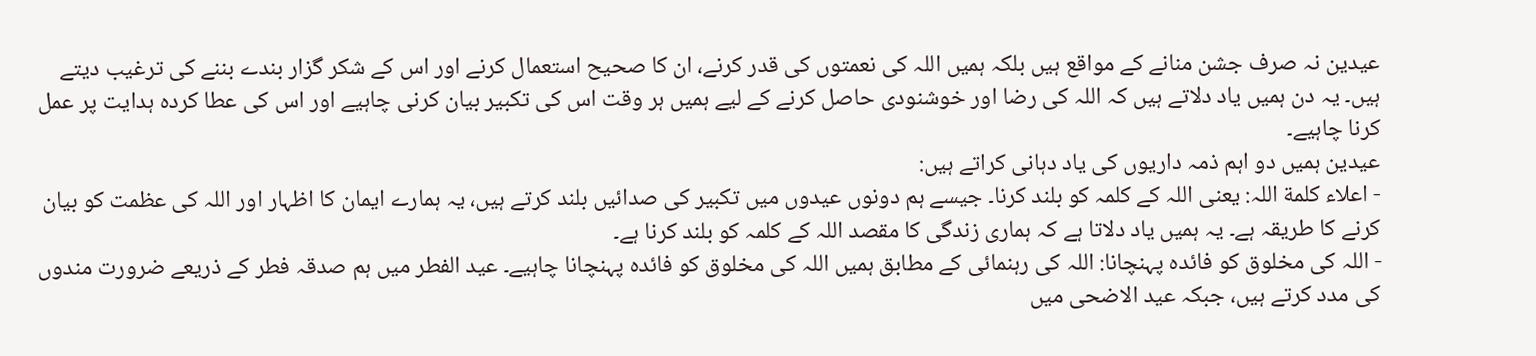عیدین نہ صرف جشن منانے کے مواقع ہیں بلکہ ہمیں اللہ کی نعمتوں کی قدر کرنے، ان کا صحیح استعمال کرنے اور اس کے شکر گزار بندے بننے کی ترغیب دیتے ہیں۔ یہ دن ہمیں یاد دلاتے ہیں کہ اللہ کی رضا اور خوشنودی حاصل کرنے کے لیے ہمیں ہر وقت اس کی تکبیر بیان کرنی چاہیے اور اس کی عطا کردہ ہدایت پر عمل کرنا چاہیے۔
عیدین ہمیں دو اہم ذمہ داریوں کی یاد دہانی کراتے ہیں:
- اعلاء کلمة اللہ: یعنی اللہ کے کلمہ کو بلند کرنا۔ جیسے ہم دونوں عیدوں میں تکبیر کی صدائیں بلند کرتے ہیں، یہ ہمارے ایمان کا اظہار اور اللہ کی عظمت کو بیان کرنے کا طریقہ ہے۔ یہ ہمیں یاد دلاتا ہے کہ ہماری زندگی کا مقصد اللہ کے کلمہ کو بلند کرنا ہے۔
- اللہ کی مخلوق کو فائدہ پہنچانا: اللہ کی رہنمائی کے مطابق ہمیں اللہ کی مخلوق کو فائدہ پہنچانا چاہیے۔ عید الفطر میں ہم صدقہ فطر کے ذریعے ضرورت مندوں کی مدد کرتے ہیں، جبکہ عید الاضحی میں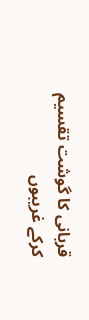قربانی کا گوشت تقسیم کرکے غریبوں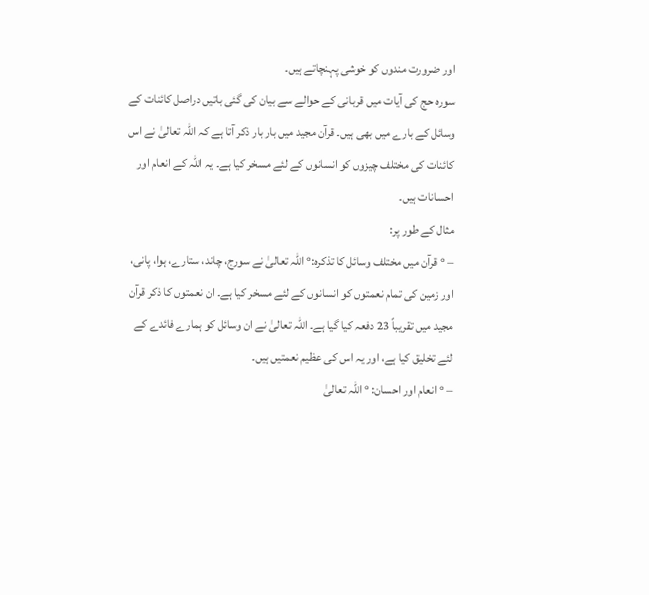اور ضرورت مندوں کو خوشی پہنچاتے ہیں۔
سورہ حج کی آیات میں قربانی کے حوالے سے بیان کی گئی باتیں دراصل کائنات کے وسائل کے بارے میں بھی ہیں۔ قرآن مجید میں بار بار ذکر آتا ہے کہ اللہ تعالیٰ نے اس کائنات کی مختلف چیزوں کو انسانوں کے لئے مسخر کیا ہے۔ یہ اللہ کے انعام اور احسانات ہیں۔
مثال کے طور پر:
– ° قرآن میں مختلف وسائل کا تذکرہ:° اللہ تعالیٰ نے سورج، چاند، ستارے، ہوا، پانی، اور زمین کی تمام نعمتوں کو انسانوں کے لئے مسخر کیا ہے۔ ان نعمتوں کا ذکر قرآن مجید میں تقریباً 23 دفعہ کیا گیا ہے۔ اللہ تعالیٰ نے ان وسائل کو ہمارے فائدے کے لئے تخلیق کیا ہے، اور یہ اس کی عظیم نعمتیں ہیں۔
– ° انعام اور احسان: ° اللہ تعالیٰ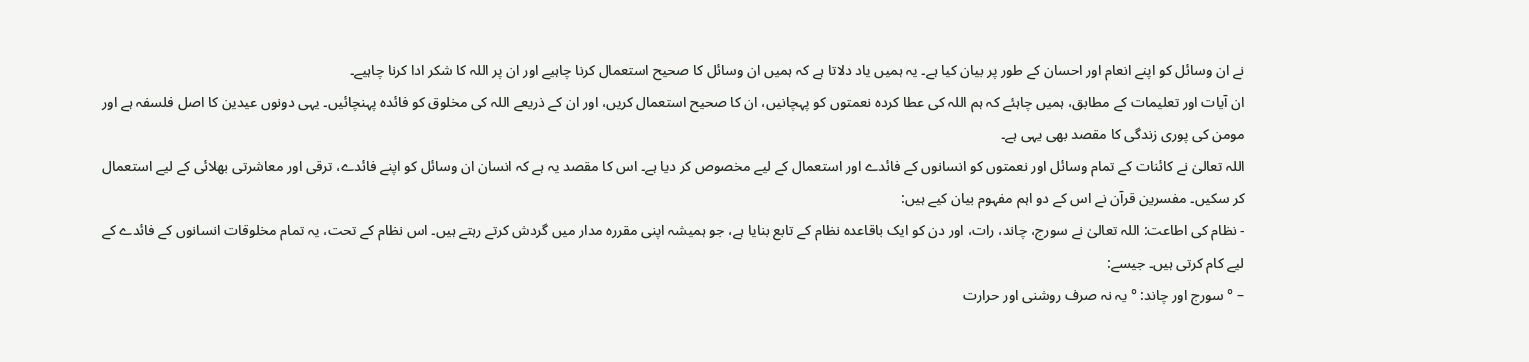نے ان وسائل کو اپنے انعام اور احسان کے طور پر بیان کیا ہے۔ یہ ہمیں یاد دلاتا ہے کہ ہمیں ان وسائل کا صحیح استعمال کرنا چاہیے اور ان پر اللہ کا شکر ادا کرنا چاہیے۔
ان آیات اور تعلیمات کے مطابق، ہمیں چاہئے کہ ہم اللہ کی عطا کردہ نعمتوں کو پہچانیں، ان کا صحیح استعمال کریں، اور ان کے ذریعے اللہ کی مخلوق کو فائدہ پہنچائیں۔ یہی دونوں عیدین کا اصل فلسفہ ہے اور مومن کی پوری زندگی کا مقصد بھی یہی ہے۔
اللہ تعالیٰ نے کائنات کے تمام وسائل اور نعمتوں کو انسانوں کے فائدے اور استعمال کے لیے مخصوص کر دیا ہے۔ اس کا مقصد یہ ہے کہ انسان ان وسائل کو اپنے فائدے، ترقی اور معاشرتی بھلائی کے لیے استعمال کر سکیں۔ مفسرین قرآن نے اس کے دو اہم مفہوم بیان کیے ہیں:
- نظام کی اطاعت: اللہ تعالیٰ نے سورج، چاند، رات، اور دن کو ایک باقاعدہ نظام کے تابع بنایا ہے، جو ہمیشہ اپنی مقررہ مدار میں گردش کرتے رہتے ہیں۔ اس نظام کے تحت، یہ تمام مخلوقات انسانوں کے فائدے کے لیے کام کرتی ہیں۔ جیسے:
– ° سورج اور چاند: ° یہ نہ صرف روشنی اور حرارت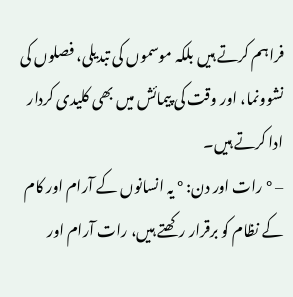فراہم کرتے ہیں بلکہ موسموں کی تبدیلی، فصلوں کی نشوونما، اور وقت کی پیمائش میں بھی کلیدی کردار ادا کرتے ہیں۔
– ° رات اور دن: ° یہ انسانوں کے آرام اور کام کے نظام کو برقرار رکھتے ہیں، رات آرام اور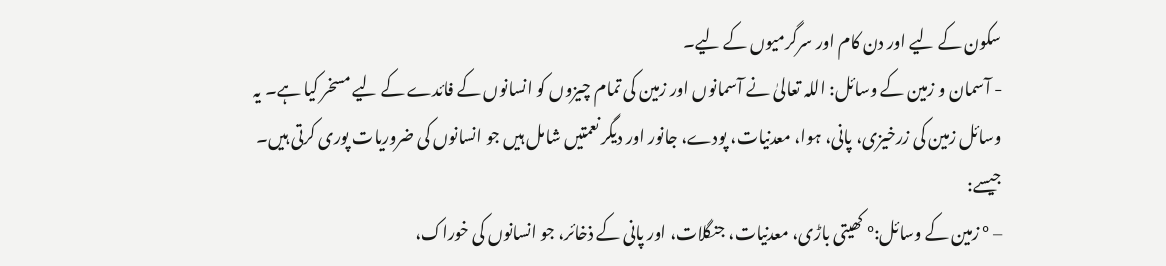سکون کے لیے اور دن کام اور سرگرمیوں کے لیے۔
- آسمان و زمین کے وسائل: اللہ تعالیٰ نے آسمانوں اور زمین کی تمام چیزوں کو انسانوں کے فائدے کے لیے مسخر کیا ہے۔ یہ وسائل زمین کی زرخیزی، پانی، ہوا، معدنیات، پودے، جانور اور دیگر نعمتیں شامل ہیں جو انسانوں کی ضروریات پوری کرتی ہیں۔ جیسے:
– ° زمین کے وسائل:° کھیتی باڑی، معدنیات، جنگلات، اور پانی کے ذخائر، جو انسانوں کی خوراک،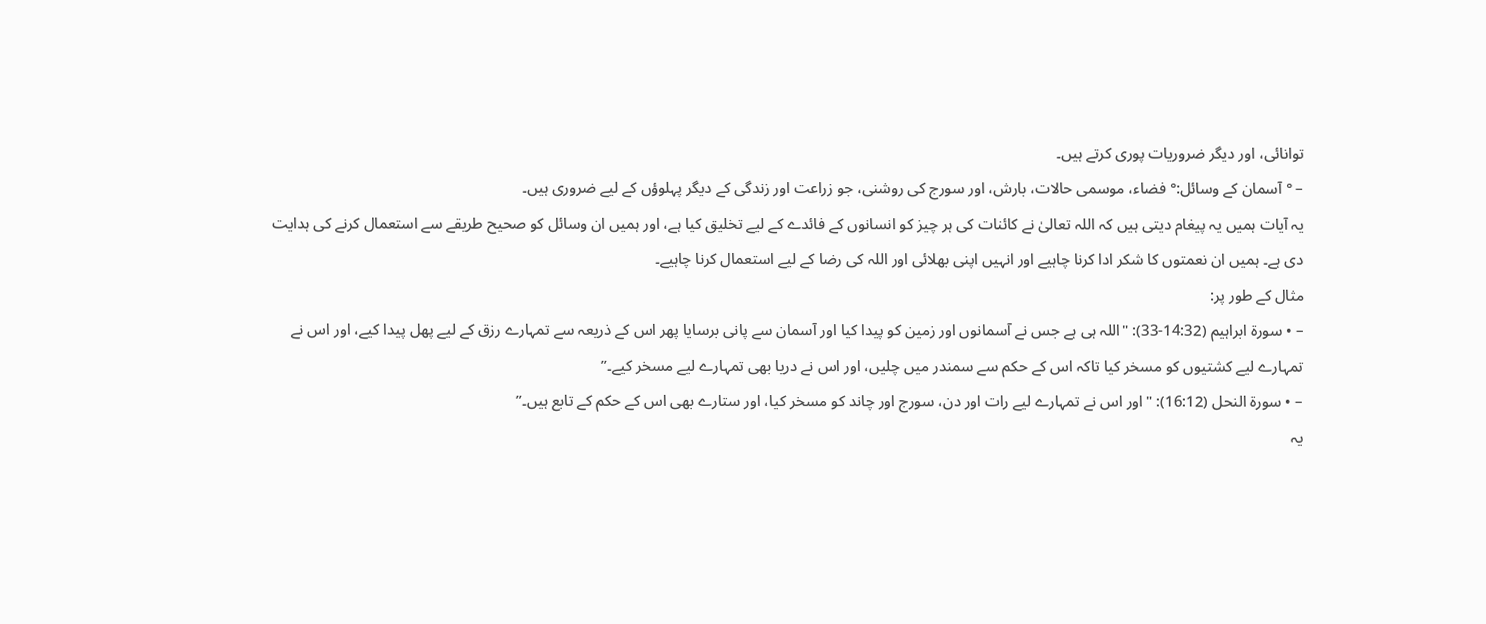توانائی، اور دیگر ضروریات پوری کرتے ہیں۔
– ° آسمان کے وسائل:° فضاء، موسمی حالات، بارش، اور سورج کی روشنی، جو زراعت اور زندگی کے دیگر پہلوؤں کے لیے ضروری ہیں۔
یہ آیات ہمیں یہ پیغام دیتی ہیں کہ اللہ تعالیٰ نے کائنات کی ہر چیز کو انسانوں کے فائدے کے لیے تخلیق کیا ہے، اور ہمیں ان وسائل کو صحیح طریقے سے استعمال کرنے کی ہدایت دی ہے۔ ہمیں ان نعمتوں کا شکر ادا کرنا چاہیے اور انہیں اپنی بھلائی اور اللہ کی رضا کے لیے استعمال کرنا چاہیے۔
مثال کے طور پر:
– • سورۃ ابراہیم (14:32-33): "اللہ ہی ہے جس نے آسمانوں اور زمین کو پیدا کیا اور آسمان سے پانی برسایا پھر اس کے ذریعہ سے تمہارے رزق کے لیے پھل پیدا کیے، اور اس نے تمہارے لیے کشتیوں کو مسخر کیا تاکہ اس کے حکم سے سمندر میں چلیں، اور اس نے دریا بھی تمہارے لیے مسخر کیے۔”
– • سورۃ النحل (16:12): "اور اس نے تمہارے لیے رات اور دن، سورج اور چاند کو مسخر کیا، اور ستارے بھی اس کے حکم کے تابع ہیں۔”
یہ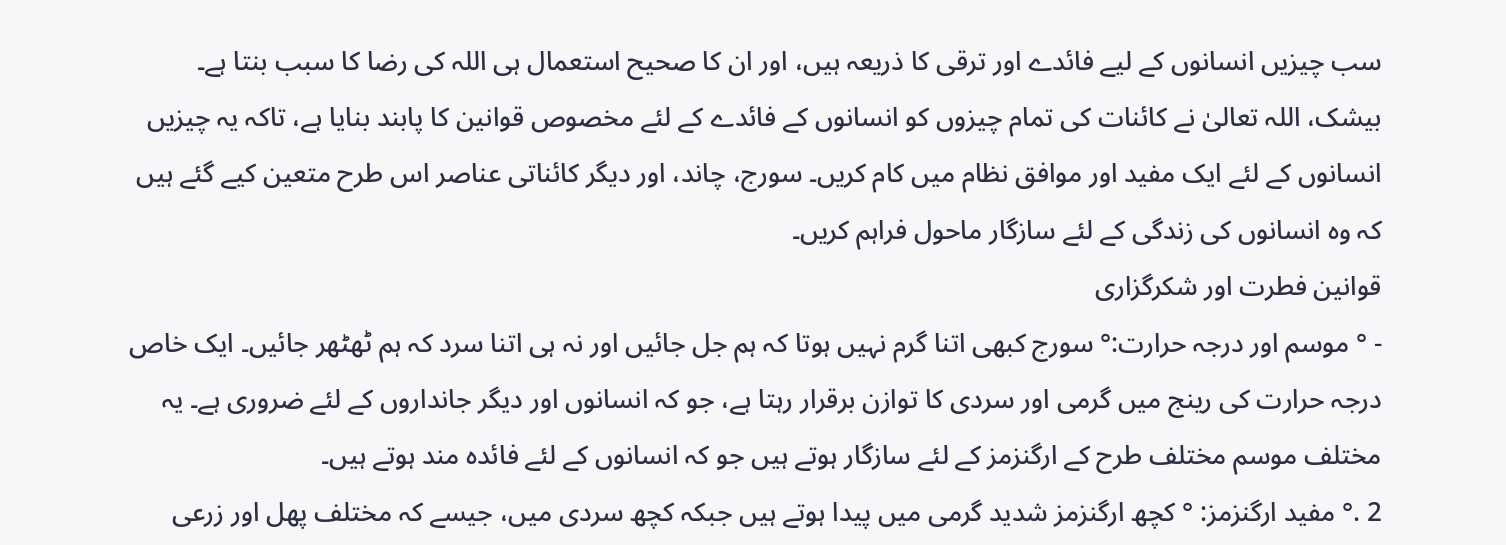سب چیزیں انسانوں کے لیے فائدے اور ترقی کا ذریعہ ہیں، اور ان کا صحیح استعمال ہی اللہ کی رضا کا سبب بنتا ہے۔
بیشک، اللہ تعالیٰ نے کائنات کی تمام چیزوں کو انسانوں کے فائدے کے لئے مخصوص قوانین کا پابند بنایا ہے، تاکہ یہ چیزیں انسانوں کے لئے ایک مفید اور موافق نظام میں کام کریں۔ سورج، چاند، اور دیگر کائناتی عناصر اس طرح متعین کیے گئے ہیں کہ وہ انسانوں کی زندگی کے لئے سازگار ماحول فراہم کریں۔
قوانین فطرت اور شکرگزاری
- ° موسم اور درجہ حرارت:° سورج کبھی اتنا گرم نہیں ہوتا کہ ہم جل جائیں اور نہ ہی اتنا سرد کہ ہم ٹھٹھر جائیں۔ ایک خاص درجہ حرارت کی رینج میں گرمی اور سردی کا توازن برقرار رہتا ہے، جو کہ انسانوں اور دیگر جانداروں کے لئے ضروری ہے۔ یہ مختلف موسم مختلف طرح کے ارگنزمز کے لئے سازگار ہوتے ہیں جو کہ انسانوں کے لئے فائدہ مند ہوتے ہیں۔
2 .° مفید ارگنزمز: ° کچھ ارگنزمز شدید گرمی میں پیدا ہوتے ہیں جبکہ کچھ سردی میں، جیسے کہ مختلف پھل اور زرعی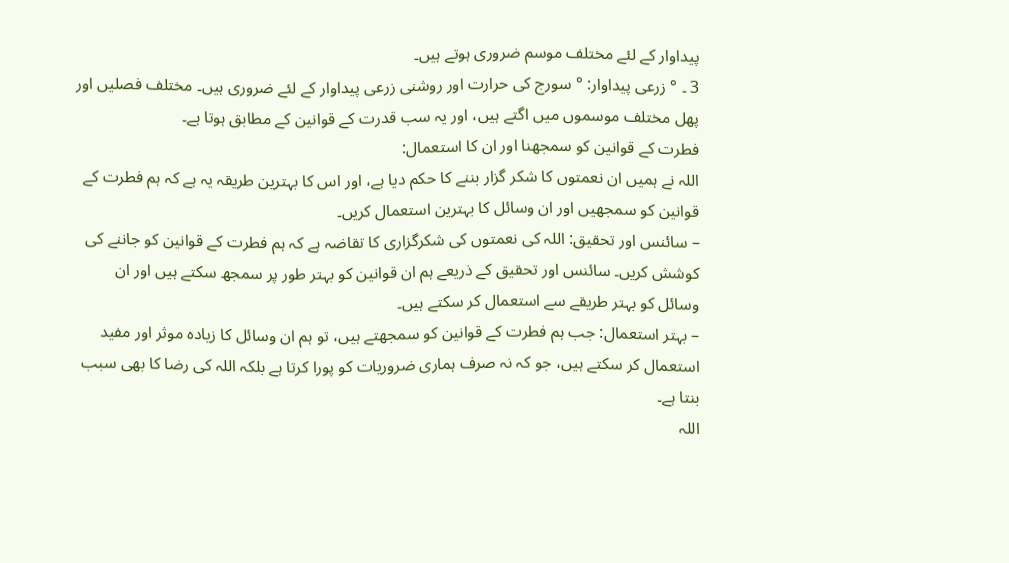پیداوار کے لئے مختلف موسم ضروری ہوتے ہیں۔
3 ۔ ° زرعی پیداوار: ° سورج کی حرارت اور روشنی زرعی پیداوار کے لئے ضروری ہیں۔ مختلف فصلیں اور پھل مختلف موسموں میں اگتے ہیں، اور یہ سب قدرت کے قوانین کے مطابق ہوتا ہے۔
فطرت کے قوانین کو سمجھنا اور ان کا استعمال:
اللہ نے ہمیں ان نعمتوں کا شکر گزار بننے کا حکم دیا ہے، اور اس کا بہترین طریقہ یہ ہے کہ ہم فطرت کے قوانین کو سمجھیں اور ان وسائل کا بہترین استعمال کریں۔
– سائنس اور تحقیق: اللہ کی نعمتوں کی شکرگزاری کا تقاضہ ہے کہ ہم فطرت کے قوانین کو جاننے کی کوشش کریں۔ سائنس اور تحقیق کے ذریعے ہم ان قوانین کو بہتر طور پر سمجھ سکتے ہیں اور ان وسائل کو بہتر طریقے سے استعمال کر سکتے ہیں۔
– بہتر استعمال: جب ہم فطرت کے قوانین کو سمجھتے ہیں، تو ہم ان وسائل کا زیادہ موثر اور مفید استعمال کر سکتے ہیں، جو کہ نہ صرف ہماری ضروریات کو پورا کرتا ہے بلکہ اللہ کی رضا کا بھی سبب بنتا ہے۔
اللہ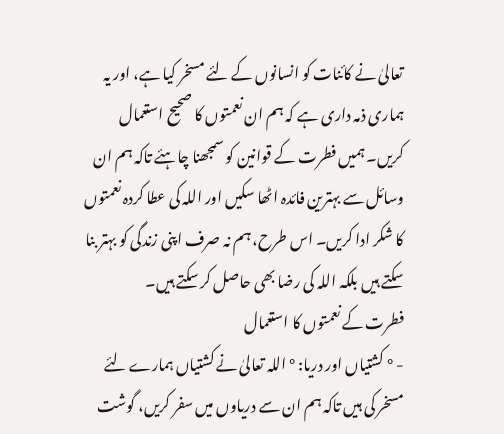تعالیٰ نے کائنات کو انسانوں کے لئے مسخر کیا ہے، اور یہ ہماری ذمہ داری ہے کہ ہم ان نعمتوں کا صحیح استعمال کریں۔ ہمیں فطرت کے قوانین کو سمجھنا چاہئے تاکہ ہم ان وسائل سے بہترین فائدہ اٹھا سکیں اور اللہ کی عطا کردہ نعمتوں کا شکر ادا کریں۔ اس طرح، ہم نہ صرف اپنی زندگی کو بہتر بنا سکتے ہیں بلکہ اللہ کی رضا بھی حاصل کر سکتے ہیں۔
فطرت کے نعمتوں کا استعمال
- ° کشتیاں اور دریا: ° اللہ تعالیٰ نے کشتیاں ہمارے لئے مسخر کی ہیں تاکہ ہم ان سے دریاوں میں سفر کریں، گوشت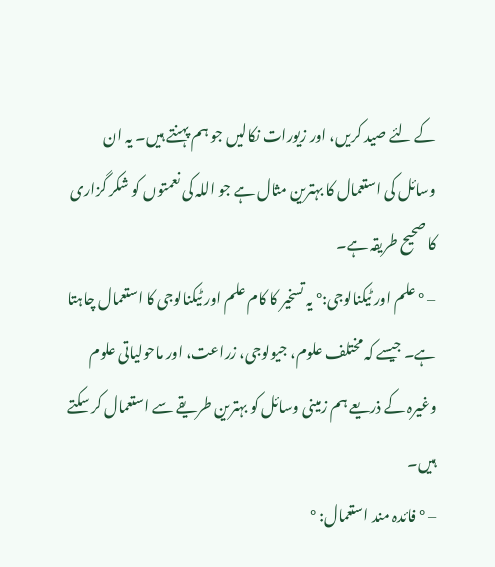کے لئے صید کریں، اور زیورات نکالیں جو ہم پہنتے ہیں۔ یہ ان وسائل کی استعمال کا بہترین مثال ہے جو اللہ کی نعمتوں کو شکر گزاری کا صحیح طریقہ ہے۔
– ° علم اور ٹیکنالوجی:° یہ تسخیر کا کام علم اور ٹیکنالوجی کا استعمال چاہتا ہے۔ جیسے کہ مختلف علوم، جیولوجی، زراعت، اور ماحولیاتی علوم وغیرہ کے ذریعے ہم زمینی وسائل کو بہترین طریقے سے استعمال کر سکتے ہیں۔
– ° فائدہ مند استعمال: °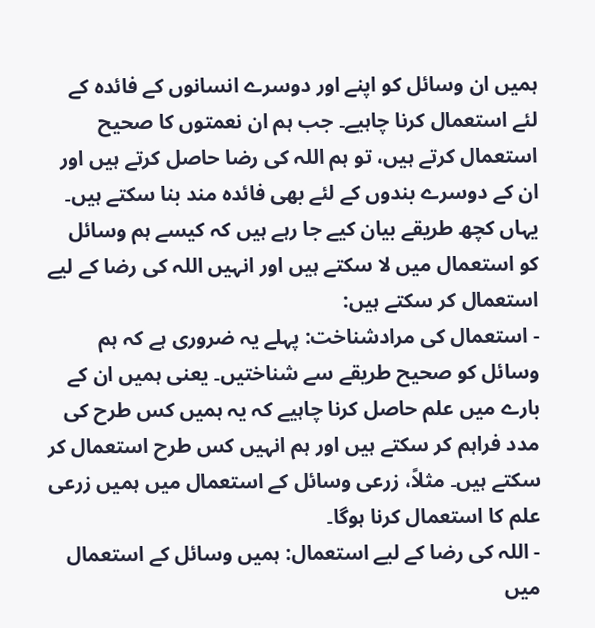ہمیں ان وسائل کو اپنے اور دوسرے انسانوں کے فائدہ کے لئے استعمال کرنا چاہیے۔ جب ہم ان نعمتوں کا صحیح استعمال کرتے ہیں، تو ہم اللہ کی رضا حاصل کرتے ہیں اور ان کے دوسرے بندوں کے لئے بھی فائدہ مند بنا سکتے ہیں۔
یہاں کچھ طریقے بیان کیے جا رہے ہیں کہ کیسے ہم وسائل کو استعمال میں لا سکتے ہیں اور انہیں اللہ کی رضا کے لیے استعمال کر سکتے ہیں:
- استعمال کی مرادشناخت: پہلے یہ ضروری ہے کہ ہم وسائل کو صحیح طریقے سے شناختیں۔ یعنی ہمیں ان کے بارے میں علم حاصل کرنا چاہیے کہ یہ ہمیں کس طرح کی مدد فراہم کر سکتے ہیں اور ہم انہیں کس طرح استعمال کر سکتے ہیں۔ مثلاً، زرعی وسائل کے استعمال میں ہمیں زرعی علم کا استعمال کرنا ہوگا۔
- اللہ کی رضا کے لیے استعمال: ہمیں وسائل کے استعمال میں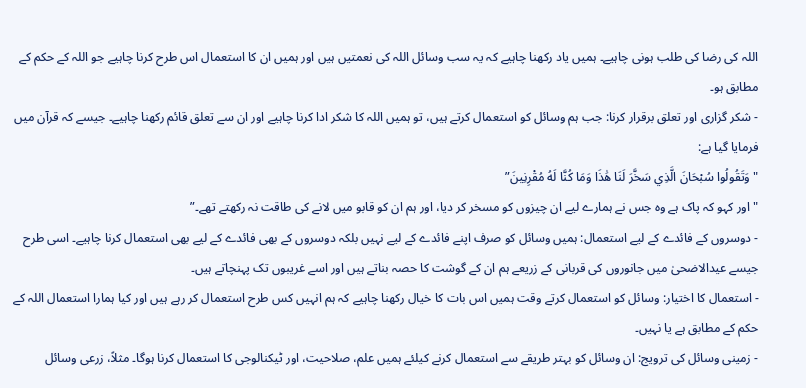اللہ کی رضا کی طلب ہونی چاہیے۔ ہمیں یاد رکھنا چاہیے کہ یہ سب وسائل اللہ کی نعمتیں ہیں اور ہمیں ان کا استعمال اس طرح کرنا چاہیے جو اللہ کے حکم کے مطابق ہو۔
- شکر گزاری اور تعلق برقرار کرنا: جب ہم وسائل کو استعمال کرتے ہیں، تو ہمیں اللہ کا شکر ادا کرنا چاہیے اور ان سے تعلق قائم رکھنا چاہیے۔ جیسے کہ قرآن میں فرمایا گیا ہے:
"وَتَقُولُوا سُبْحَانَ الَّذِي سَخَّرَ لَنَا هَٰذَا وَمَا كُنَّا لَهُ مُقْرِنِينَ”
"اور کہو کہ پاک ہے وہ جس نے ہمارے لیے ان چیزوں کو مسخر کر دیا، اور ہم ان کو قابو میں لانے کی طاقت نہ رکھتے تھے۔”
- دوسروں کے فائدے کے لیے استعمال: ہمیں وسائل کو صرف اپنے فائدے کے لیے نہیں بلکہ دوسروں کے بھی فائدے کے لیے بھی استعمال کرنا چاہیے۔ اسی طرح جیسے عیدالاضحیٰ میں جانوروں کی قربانی کے زریعے ہم ان کے گوشت کا حصہ بناتے ہیں اور اسے غریبوں تک پہنچاتے ہیں۔
- استعمال کا اختیار: وسائل کو استعمال کرتے وقت ہمیں اس بات کا خیال رکھنا چاہیے کہ ہم انہیں کس طرح استعمال کر رہے ہیں اور کیا ہمارا استعمال اللہ کے حکم کے مطابق ہے یا نہیں۔
- زمینی وسائل کی ترویج: ان وسائل کو بہتر طریقے سے استعمال کرنے کیلئے ہمیں علم، صلاحیت، اور ٹیکنالوجی کا استعمال کرنا ہوگا۔ مثلاً، زرعی وسائل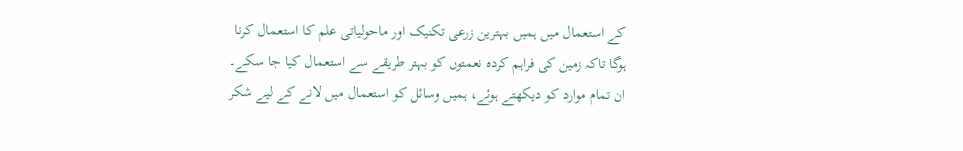کے استعمال میں ہمیں بہترین زرعی تکنیک اور ماحولیاتی علم کا استعمال کرنا ہوگا تاکہ زمین کی فراہم کردہ نعمتوں کو بہتر طریقے سے استعمال کیا جا سکے۔
ان تمام موارد کو دیکھتے ہوئے، ہمیں وسائل کو استعمال میں لانے کے لیے شکر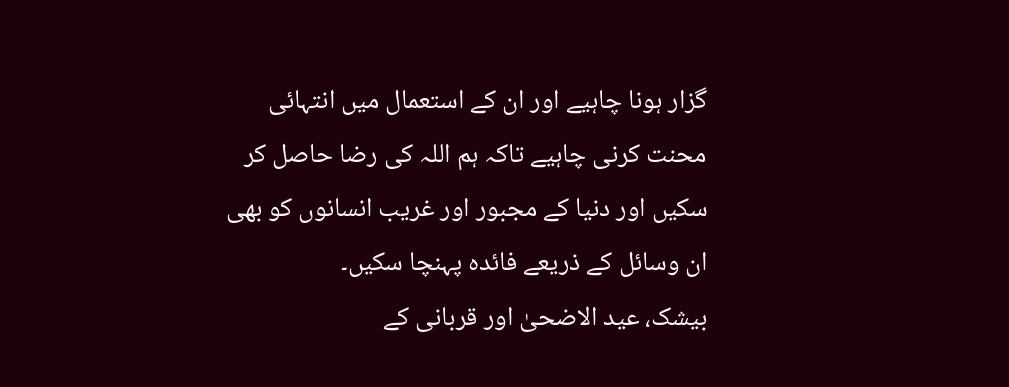گزار ہونا چاہیے اور ان کے استعمال میں انتہائی محنت کرنی چاہیے تاکہ ہم اللہ کی رضا حاصل کر سکیں اور دنیا کے مجبور اور غریب انسانوں کو بھی ان وسائل کے ذریعے فائدہ پہنچا سکیں۔
بیشک، عید الاضحیٰ اور قربانی کے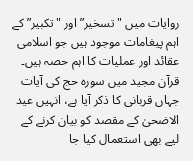روایات میں "تسخیر” اور "تکبیر” کے اہم پیغامات موجود ہیں جو اسلامی عقائد اور عملیات کا اہم حصہ ہیں۔ قرآن مجید میں سورہ حج کی آیات جہاں قربانی کا ذکر آیا ہے، انہیں عید الاضحیٰ کے مقصد کو بیان کرنے کے لیے بھی استعمال کیا جا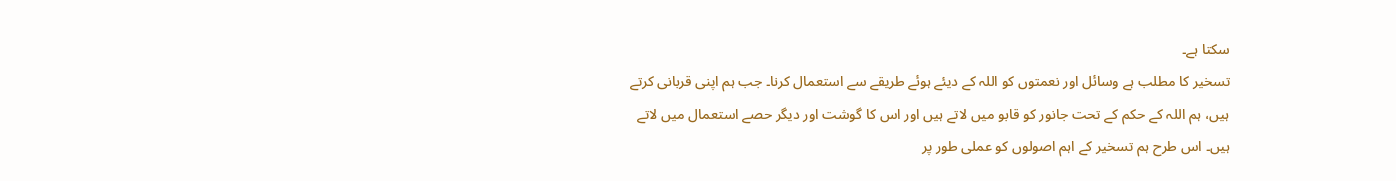سکتا ہے۔
تسخیر کا مطلب ہے وسائل اور نعمتوں کو اللہ کے دیئے ہوئے طریقے سے استعمال کرنا۔ جب ہم اپنی قربانی کرتے ہیں، ہم اللہ کے حکم کے تحت جانور کو قابو میں لاتے ہیں اور اس کا گوشت اور دیگر حصے استعمال میں لاتے ہیں۔ اس طرح ہم تسخیر کے اہم اصولوں کو عملی طور پر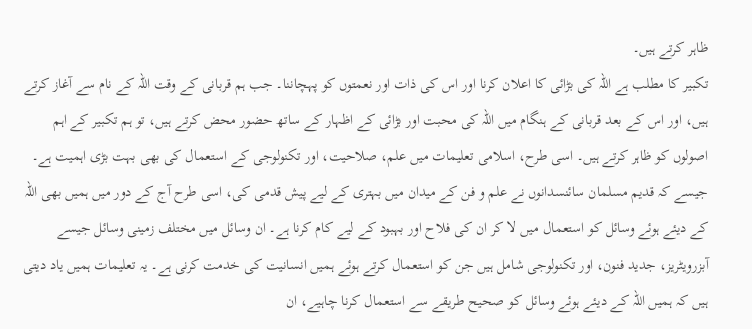ظاہر کرتے ہیں۔
تکبیر کا مطلب ہے اللہ کی بڑائی کا اعلان کرنا اور اس کی ذات اور نعمتوں کو پہچاننا۔ جب ہم قربانی کے وقت اللہ کے نام سے آغاز کرتے ہیں، اور اس کے بعد قربانی کے ہنگام میں اللہ کی محبت اور بڑائی کے اظہار کے ساتھ حضور محض کرتے ہیں، تو ہم تکبیر کے اہم اصولوں کو ظاہر کرتے ہیں۔ اسی طرح، اسلامی تعلیمات میں علم، صلاحیت، اور تکنولوجی کے استعمال کی بھی بہت بڑی اہمیت ہے۔ جیسے کہ قدیم مسلمان سائنسدانوں نے علم و فن کے میدان میں بہتری کے لیے پیش قدمی کی، اسی طرح آج کے دور میں ہمیں بھی اللہ کے دیئے ہوئے وسائل کو استعمال میں لا کر ان کی فلاح اور بہبود کے لیے کام کرنا ہے۔ ان وسائل میں مختلف زمینی وسائل جیسے آبزرویٹریز، جدید فنون، اور تکنولوجی شامل ہیں جن کو استعمال کرتے ہوئے ہمیں انسانیت کی خدمت کرنی ہے۔ یہ تعلیمات ہمیں یاد دیتی ہیں کہ ہمیں اللہ کے دیئے ہوئے وسائل کو صحیح طریقے سے استعمال کرنا چاہیے، ان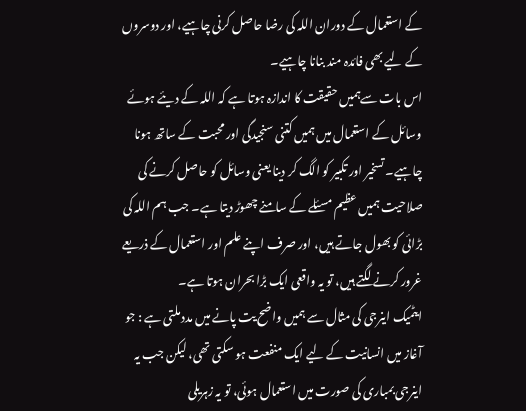کے استعمال کے دوران اللہ کی رضا حاصل کرنی چاہیے، اور دوسروں کے لیے بھی فائدہ مند بنانا چاہیے۔
اس بات سےہمیں حقیقت کا اندازہ ہوتا ہے کہ اللہ کے دیئے ہوئے وسائل کے استعمال میں ہمیں کتنی سنجیدگی اور محبت کے ساتھ ہونا چاہیے۔ تسخیر اور تکبیر کو الگ کر دینا یعنی وسائل کو حاصل کرنے کی صلاحیت ہمیں عظیم مسئلے کے سامنے چھوڑ دیتا ہے۔ جب ہم اللہ کی بڑائی کو بھول جاتے ہیں، اور صرف اپنے علم اور استعمال کے ذریعے غرور کرنے لگتے ہیں، تو یہ واقعی ایک بڑا بحران ہوتا ہے۔
ایٹمیک اینرجی کی مثال سے ہمیں واضح یت پانے میں مدد ملتی ہے : جو آغاز میں انسانیت کے لیے ایک منفعت ہو سکتی تھی، لیکن جب یہ اینرجی بمباری کی صورت میں استعمال ہوئی، تو یہ زہریلی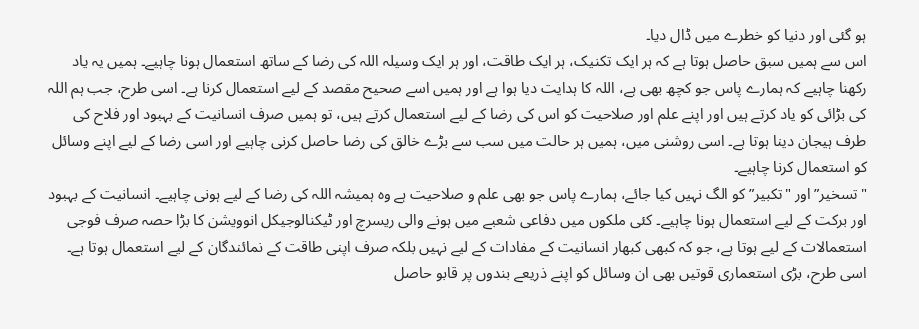ہو گئی اور دنیا کو خطرے میں ڈال دیا۔
اس سے ہمیں سبق حاصل ہوتا ہے کہ ہر ایک تکنیک، ہر ایک طاقت، اور ہر ایک وسیلہ اللہ کی رضا کے ساتھ استعمال ہونا چاہیے۔ ہمیں یہ یاد رکھنا چاہیے کہ ہمارے پاس جو کچھ بھی ہے، اللہ کا ہدایت دیا ہوا ہے اور ہمیں اسے صحیح مقصد کے لیے استعمال کرنا ہے۔ اسی طرح، جب ہم اللہ کی بڑائی کو یاد کرتے ہیں اور اپنے علم اور صلاحیت کو اس کی رضا کے لیے استعمال کرتے ہیں، تو ہمیں صرف انسانیت کے بہبود اور فلاح کی طرف ہیجان دینا ہوتا ہے۔ اسی روشنی میں، ہمیں ہر حالت میں سب سے بڑے خالق کی رضا حاصل کرنی چاہیے اور اسی رضا کے لیے اپنے وسائل کو استعمال کرنا چاہیے۔
"تسخیر” اور "تکبیر” کو الگ نہیں کیا جائے، ہمارے پاس جو بھی علم و صلاحیت ہے وہ ہمیشہ اللہ کی رضا کے لیے ہونی چاہیے۔ انسانیت کے بہبود اور برکت کے لیے استعمال ہونا چاہیے۔ کئی ملکوں میں دفاعی شعبے میں ہونے والی ریسرچ اور ٹیکنالوجیکل انوویشن کا بڑا حصہ صرف فوجی استعمالات کے لیے ہوتا ہے، جو کہ کبھی کبھار انسانیت کے مفادات کے لیے نہیں بلکہ صرف اپنی طاقت کے نمائندگان کے لیے استعمال ہوتا ہے۔ اسی طرح، بڑی استعماری قوتیں بھی ان وسائل کو اپنے ذریعے بندوں پر قابو حاصل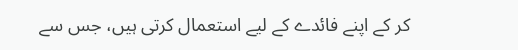کر کے اپنے فائدے کے لیے استعمال کرتی ہیں، جس سے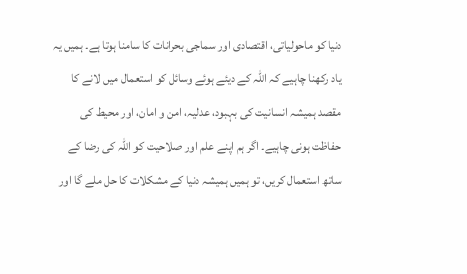دنیا کو ماحولیاتی، اقتصادی اور سماجی بحرانات کا سامنا ہوتا ہے۔ ہمیں یہ یاد رکھنا چاہیے کہ اللہ کے دیئے ہوئے وسائل کو استعمال میں لانے کا مقصد ہمیشہ انسانیت کی بہبود، عدلیہ، امن و امان، اور محیط کی حفاظت ہونی چاہیے۔ اگر ہم اپنے علم اور صلاحیت کو اللہ کی رضا کے ساتھ استعمال کریں، تو ہمیں ہمیشہ دنیا کے مشکلات کا حل ملے گا اور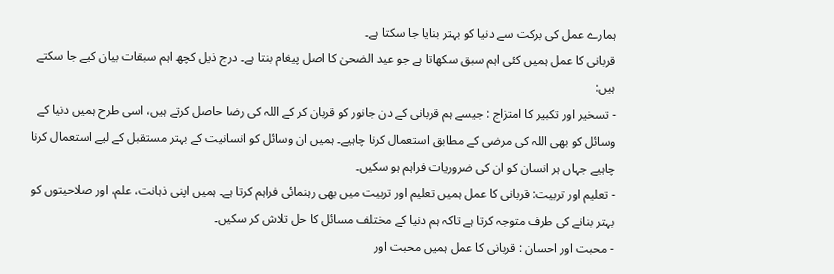ہمارے عمل کی برکت سے دنیا کو بہتر بنایا جا سکتا ہے۔
قربانی کا عمل ہمیں کئی اہم سبق سکھاتا ہے جو عید الضحیٰ کا اصل پیغام بنتا ہے۔ درج ذیل کچھ اہم سبقات بیان کیے جا سکتے ہیں:
- تسخیر اور تکبیر کا امتزاج : جیسے ہم قربانی کے دن جانور کو قربان کر کے اللہ کی رضا حاصل کرتے ہیں، اسی طرح ہمیں دنیا کے وسائل کو بھی اللہ کی مرضی کے مطابق استعمال کرنا چاہیے۔ ہمیں ان وسائل کو انسانیت کے بہتر مستقبل کے لیے استعمال کرنا چاہیے جہاں ہر انسان کو ان کی ضروریات فراہم ہو سکیں۔
- تعلیم اور تربیت: قربانی کا عمل ہمیں تعلیم اور تربیت میں بھی رہنمائی فراہم کرتا ہے۔ ہمیں اپنی ذہانت، علم، اور صلاحیتوں کو بہتر بنانے کی طرف متوجہ کرتا ہے تاکہ ہم دنیا کے مختلف مسائل کا حل تلاش کر سکیں۔
- محبت اور احسان : قربانی کا عمل ہمیں محبت اور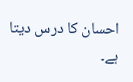احسان کا درس دیتا ہے۔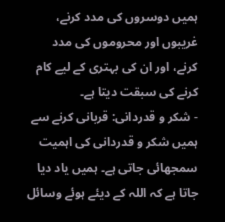ہمیں دوسروں کی مدد کرنے، غریبوں اور محروموں کی مدد کرنے، اور ان کی بہتری کے لیے کام کرنے کی سبقت دیتا ہے۔
- شکر و قدردانی: قربانی کرنے سے ہمیں شکر و قدردانی کی اہمیت سمجھائی جاتی ہے۔ ہمیں یاد دیا جاتا ہے کہ اللہ کے دیئے ہوئے وسائل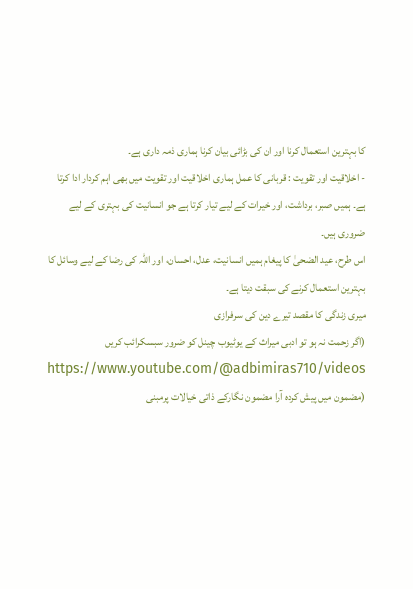کا بہترین استعمال کرنا اور ان کی بڑائی بیان کرنا ہماری ذمہ داری ہے۔
- اخلاقیت اور تقویت : قربانی کا عمل ہماری اخلاقیت اور تقویت میں بھی اہم کردار ادا کرتا ہے۔ ہمیں صبر، برداشت، اور خیرات کے لیے تیار کرتا ہے جو انسانیت کی بہتری کے لیے ضروری ہیں۔
اس طرح، عید الضحیٰ کا پیغام ہمیں انسانیت، عدل، احسان، اور اللہ کی رضا کے لیے وسائل کا بہترین استعمال کرنے کی سبقت دیتا ہے۔
میری زندگی کا مقصد تیرے دین کی سرفرازی
(اگر زحمت نہ ہو تو ادبی میراث کے یوٹیوب چینل کو ضرور سبسکرائب کریں https://www.youtube.com/@adbimiras710/videos
(مضمون میں پیش کردہ آرا مضمون نگارکے ذاتی خیالات پرمبنی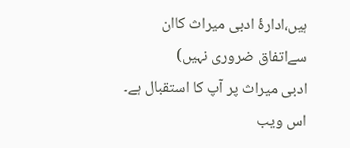ہیں،ادارۂ ادبی میراث کاان سےاتفاق ضروری نہیں)
ادبی میراث پر آپ کا استقبال ہے۔ اس ویب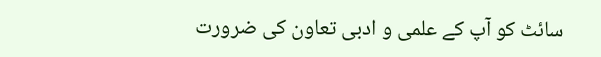سائٹ کو آپ کے علمی و ادبی تعاون کی ضرورت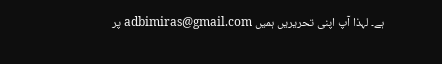ہے۔ لہذا آپ اپنی تحریریں ہمیں adbimiras@gmail.com پر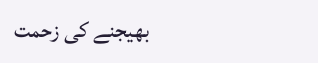بھیجنے کی زحمت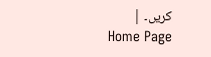کریں۔ |
Home Page